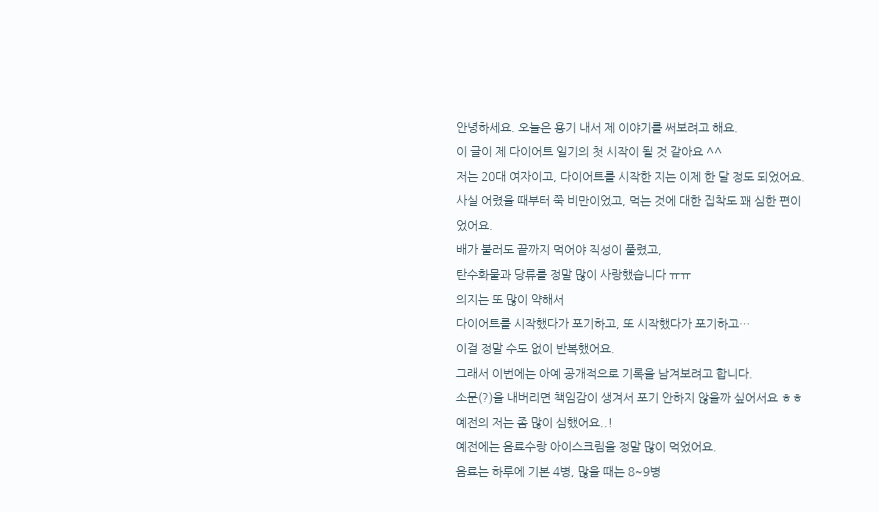안녕하세요. 오늘은 용기 내서 제 이야기를 써보려고 해요.
이 글이 제 다이어트 일기의 첫 시작이 될 것 같아요 ^^
저는 20대 여자이고, 다이어트를 시작한 지는 이제 한 달 정도 되었어요.
사실 어렸을 때부터 쭉 비만이었고, 먹는 것에 대한 집착도 꽤 심한 편이었어요.
배가 불러도 끝까지 먹어야 직성이 풀렸고,
탄수화물과 당류를 정말 많이 사랑했습니다 ㅠㅠ
의지는 또 많이 약해서
다이어트를 시작했다가 포기하고, 또 시작했다가 포기하고…
이걸 정말 수도 없이 반복했어요.
그래서 이번에는 아예 공개적으로 기록을 남겨보려고 합니다.
소문(?)을 내버리면 책임감이 생겨서 포기 안하지 않을까 싶어서요 ㅎㅎ
예전의 저는 좀 많이 심했어요..!
예전에는 음료수랑 아이스크림을 정말 많이 먹었어요.
음료는 하루에 기본 4병, 많을 때는 8~9병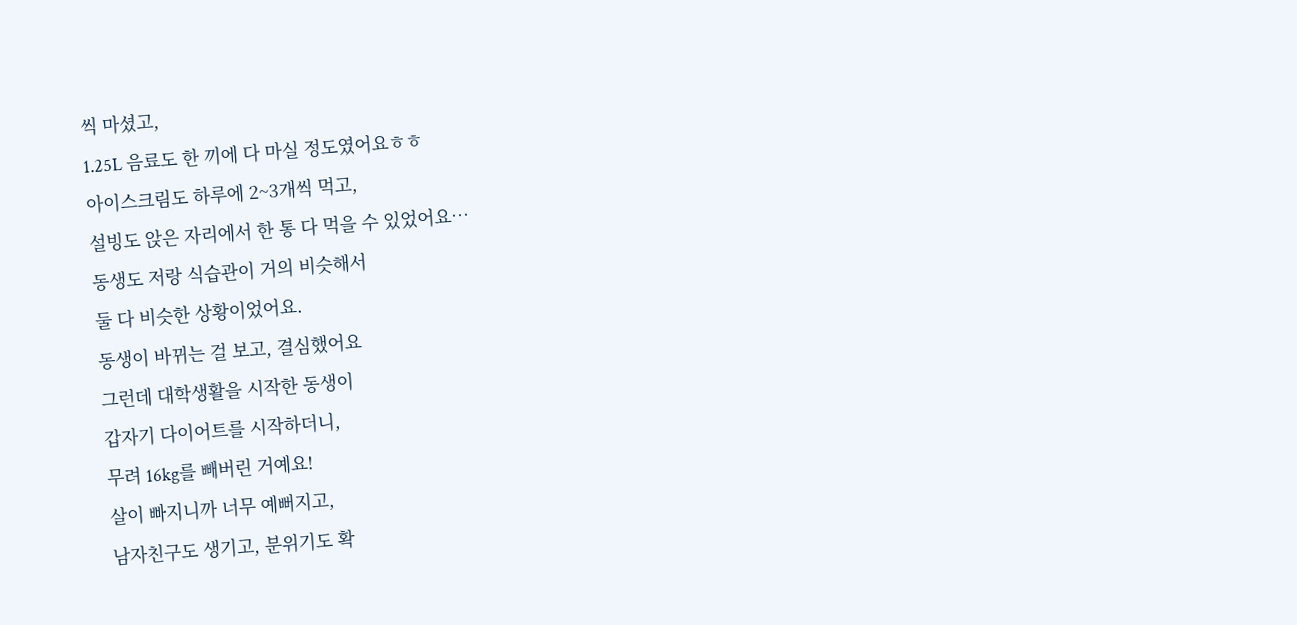씩 마셨고,
1.25L 음료도 한 끼에 다 마실 정도였어요ㅎㅎ
아이스크림도 하루에 2~3개씩 먹고,
설빙도 앉은 자리에서 한 통 다 먹을 수 있었어요…
동생도 저랑 식습관이 거의 비슷해서
둘 다 비슷한 상황이었어요.
동생이 바뀌는 걸 보고, 결심했어요
그런데 대학생활을 시작한 동생이
갑자기 다이어트를 시작하더니,
무려 16kg를 빼버린 거예요!
살이 빠지니까 너무 예뻐지고,
남자친구도 생기고, 분위기도 확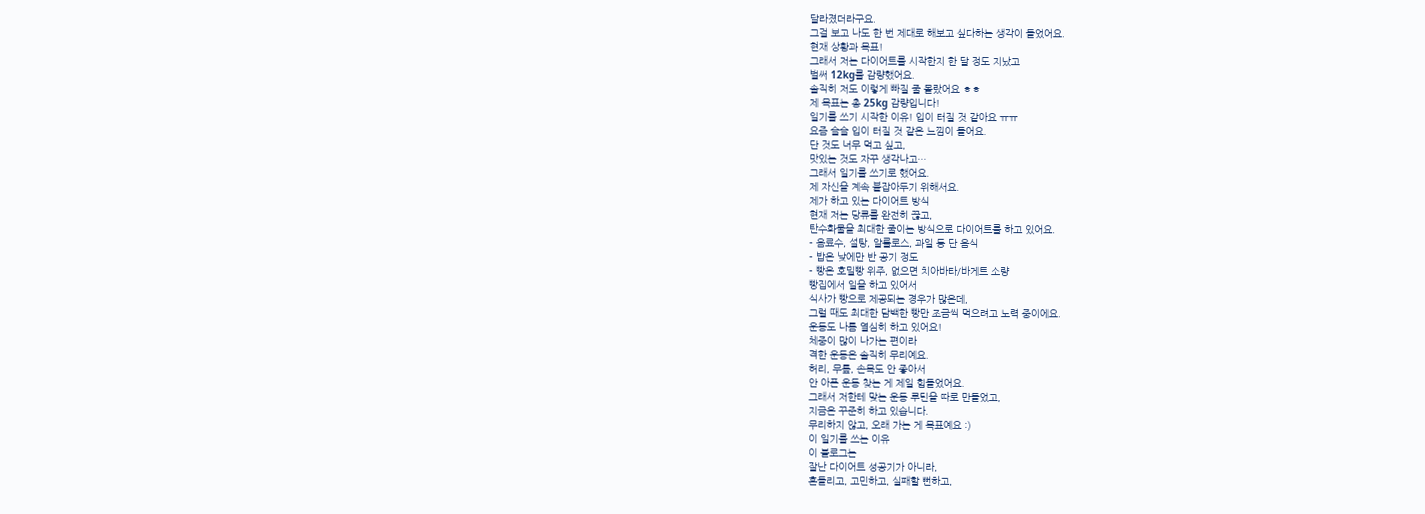달라졌더라구요.
그걸 보고 나도 한 번 제대로 해보고 싶다하는 생각이 들었어요.
현재 상황과 목표!
그래서 저는 다이어트를 시작한지 한 달 정도 지났고
벌써 12kg를 감량했어요.
솔직히 저도 이렇게 빠질 줄 몰랐어요 ㅎㅎ
제 목표는 총 25kg 감량입니다!
일기를 쓰기 시작한 이유! 입이 터질 것 같아요 ㅠㅠ
요즘 슬슬 입이 터질 것 같은 느낌이 들어요.
단 것도 너무 먹고 싶고,
맛있는 것도 자꾸 생각나고…
그래서 일기를 쓰기로 했어요.
제 자신을 계속 붙잡아두기 위해서요.
제가 하고 있는 다이어트 방식
현재 저는 당류를 완전히 끊고,
탄수화물을 최대한 줄이는 방식으로 다이어트를 하고 있어요.
- 음료수, 설탕, 알룰로스, 과일 등 단 음식
- 밥은 낮에만 반 공기 정도
- 빵은 호밀빵 위주, 없으면 치아바타/바게트 소량
빵집에서 일을 하고 있어서
식사가 빵으로 제공되는 경우가 많은데,
그럴 때도 최대한 담백한 빵만 조금씩 먹으려고 노력 중이에요.
운동도 나름 열심히 하고 있어요!
체중이 많이 나가는 편이라
격한 운동은 솔직히 무리예요.
허리, 무릎, 손목도 안 좋아서
안 아픈 운동 찾는 게 제일 힘들었어요.
그래서 저한테 맞는 운동 루틴을 따로 만들었고,
지금은 꾸준히 하고 있습니다.
무리하지 않고, 오래 가는 게 목표예요 :)
이 일기를 쓰는 이유
이 블로그는
잘난 다이어트 성공기가 아니라,
흔들리고, 고민하고, 실패할 뻔하고,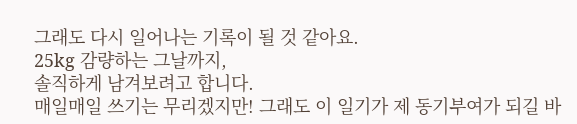그래도 다시 일어나는 기록이 될 것 같아요.
25kg 감량하는 그날까지,
솔직하게 남겨보려고 합니다.
매일매일 쓰기는 무리겠지만! 그래도 이 일기가 제 동기부여가 되길 바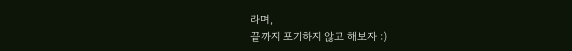라며,
끝까지 포기하지 않고 해보자 :)